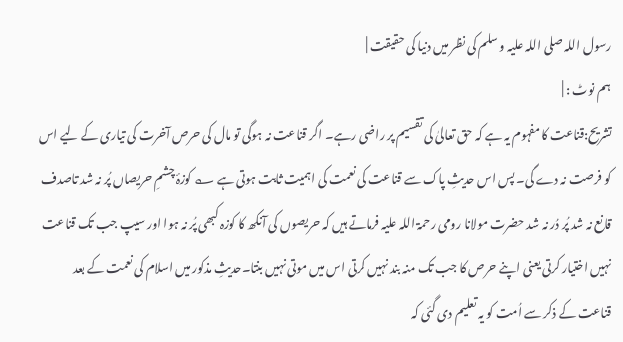رسول اللہ صلی اللہ علیہ و سلم کی نظر میں دنیا کی حقیقت |
ہم نوٹ : |
تشریح:قناعت کا مفہوم یہ ہے کہ حق تعالیٰ کی تقسیم پر راضی رہے۔ اگر قناعت نہ ہوگی تو مال کی حرص آخرت کی تیاری کے لیے اس کو فرصت نہ دے گی۔ پس اس حدیثِ پاک سے قناعت کی نعمت کی اہمیت ثابت ہوتی ہے ؎ کوزۂ چشمِ حریصاں پُر نہ شد تاصدف قانع نہ شد پُر دُر نہ شد حضرت مولانا رومی رحمۃ اللہ علیہ فرماتے ہیں کہ حریصوں کی آنکھ کا کوزہ کبھی پُر نہ ہوا اور سیپ جب تک قناعت نہیں اختیار کرتی یعنی اپنے حرص کا جب تک منہ بند نہیں کرتی اس میں موتی نہیں بنتا۔حدیثِ مذکور میں اسلام کی نعمت کے بعد قناعت کے ذکر سے اُمت کو یہ تعلیم دی گئی کہ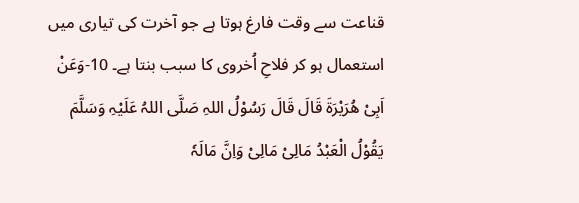قناعت سے وقت فارغ ہوتا ہے جو آخرت کی تیاری میں استعمال ہو کر فلاحِ اُخروی کا سبب بنتا ہے۔ 10-وَعَنْ اَبِیْ ھُرَیْرَۃَ قَالَ قَالَ رَسُوْلُ اللہِ صَلَّی اللہُ عَلَیْہِ وَسَلَّمَ یَقُوْلُ الْعَبْدُ مَالِیْ مَالِیْ وَاِنَّ مَالَہٗ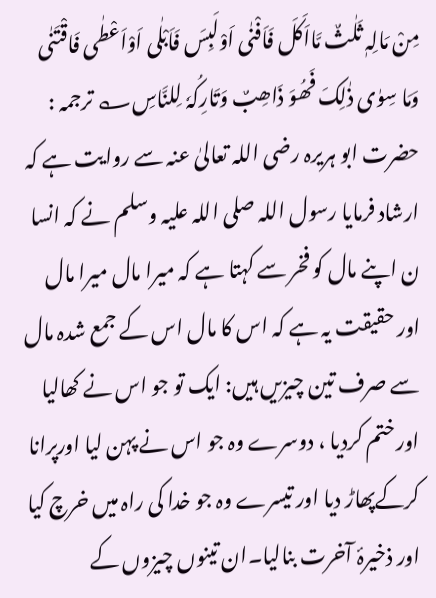مِنْ مَالِہٖ ثَلٰثٌ مَّااَکَلَ فَاَفْنٰی اَوْلَبِسَ فَاَبْلٰی اَوْاَعْطٰی فَاقْتَنٰی وَمَا سِوٰی ذٰلِکَ فَھُوَ ذَاھِبٌ وَتَارِکُہٗ لِلنَّاسِ؎ ترجمہ : حضرت ابو ہریرہ رضی اللہ تعالیٰ عنہ سے روایت ہے کہ ارشاد فرمایا رسول اللہ صلی اللہ علیہ وسلم نے کہ انسا ن اپنے مال کو فخر سے کہتا ہے کہ میرا مال میرا مال اور حقیقت یہ ہے کہ اس کا مال اس کے جمع شدہ مال سے صرف تین چیزیں ہیں: ایک تو جو اس نے کھالیا اور ختم کردیا ، دوسرے وہ جو اس نے پہن لیا اورپرانا کرکےپھاڑ دیا اور تیسرے وہ جو خدا کی راہ میں خرچ کیا اور ذخیرۂ آخرت بنالیا۔ان تینوں چیزوں کے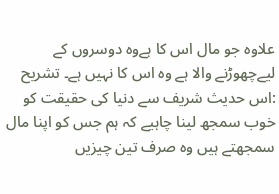علاوہ جو مال اس کا ہےوہ دوسروں کے لیےچھوڑنے والا ہے وہ اس کا نہیں ہے۔ تشریح :اس حدیث شریف سے دنیا کی حقیقت کو خوب سمجھ لینا چاہیے کہ ہم جس کو اپنا مال سمجھتے ہیں وہ صرف تین چیزیں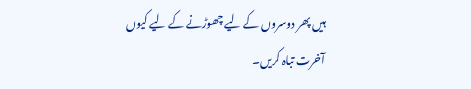ہیں پھر دوسروں کے لیے چھوڑنے کے لیے کیوں آخرت تباہ کریں۔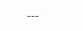---